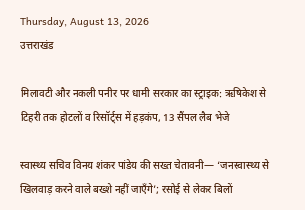Thursday, August 13, 2026
उत्तराखंड

मिलावटी और नकली पनीर पर धामी सरकार का स्ट्राइक: ऋषिकेश से टिहरी तक होटलों व रिसॉर्ट्स में हड़कंप, 13 सैंपल लैब भेजे

स्वास्थ्य सचिव विनय शंकर पांडेय की सख्त चेतावनी— ‘जनस्वास्थ्य से खिलवाड़ करने वाले बख्शे नहीं जाएँगे’; रसोई से लेकर बिलों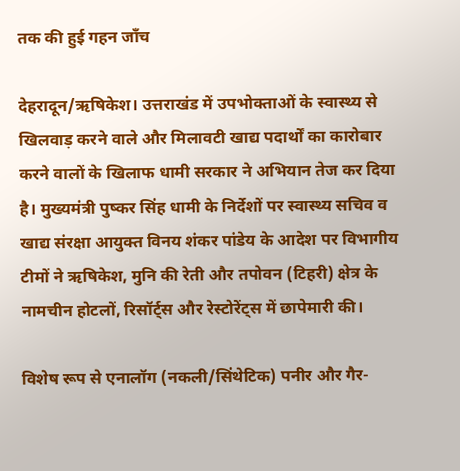तक की हुई गहन जाँच

देहरादून/ऋषिकेश। उत्तराखंड में उपभोक्ताओं के स्वास्थ्य से खिलवाड़ करने वाले और मिलावटी खाद्य पदार्थों का कारोबार करने वालों के खिलाफ धामी सरकार ने अभियान तेज कर दिया है। मुख्यमंत्री पुष्कर सिंह धामी के निर्देशों पर स्वास्थ्य सचिव व खाद्य संरक्षा आयुक्त विनय शंकर पांडेय के आदेश पर विभागीय टीमों ने ऋषिकेश, मुनि की रेती और तपोवन (टिहरी) क्षेत्र के नामचीन होटलों, रिसॉर्ट्स और रेस्टोरेंट्स में छापेमारी की।

विशेष रूप से एनालॉग (नकली/सिंथेटिक) पनीर और गैर-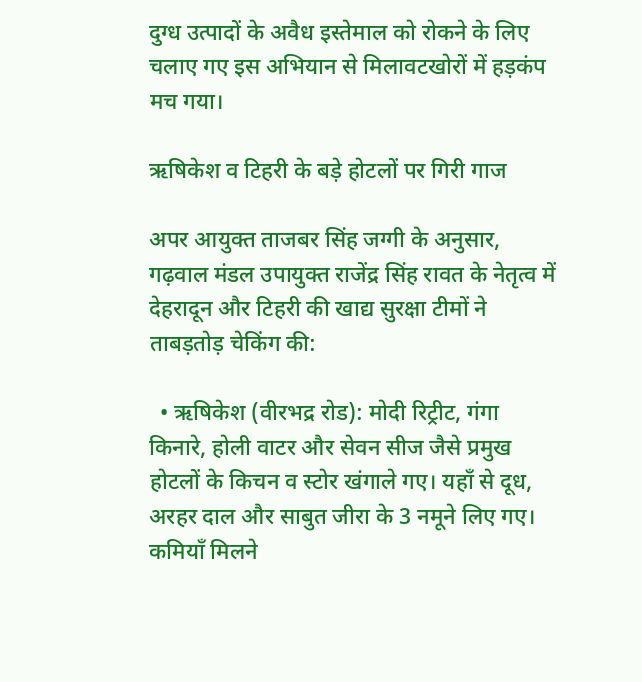दुग्ध उत्पादों के अवैध इस्तेमाल को रोकने के लिए चलाए गए इस अभियान से मिलावटखोरों में हड़कंप मच गया।

ऋषिकेश व टिहरी के बड़े होटलों पर गिरी गाज

अपर आयुक्त ताजबर सिंह जग्गी के अनुसार, गढ़वाल मंडल उपायुक्त राजेंद्र सिंह रावत के नेतृत्व में देहरादून और टिहरी की खाद्य सुरक्षा टीमों ने ताबड़तोड़ चेकिंग की:

  • ऋषिकेश (वीरभद्र रोड): मोदी रिट्रीट, गंगा किनारे, होली वाटर और सेवन सीज जैसे प्रमुख होटलों के किचन व स्टोर खंगाले गए। यहाँ से दूध, अरहर दाल और साबुत जीरा के 3 नमूने लिए गए। कमियाँ मिलने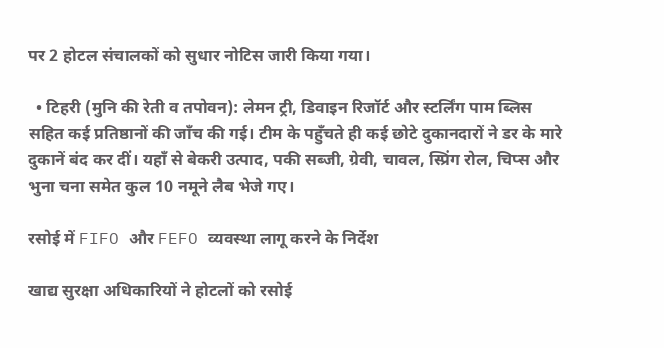पर 2 होटल संचालकों को सुधार नोटिस जारी किया गया।

  • टिहरी (मुनि की रेती व तपोवन): लेमन ट्री, डिवाइन रिजॉर्ट और स्टर्लिंग पाम ब्लिस सहित कई प्रतिष्ठानों की जाँच की गई। टीम के पहुँचते ही कई छोटे दुकानदारों ने डर के मारे दुकानें बंद कर दीं। यहाँ से बेकरी उत्पाद, पकी सब्जी, ग्रेवी, चावल, स्प्रिंग रोल, चिप्स और भुना चना समेत कुल 10 नमूने लैब भेजे गए।

रसोई में FIFO और FEFO व्यवस्था लागू करने के निर्देश

खाद्य सुरक्षा अधिकारियों ने होटलों को रसोई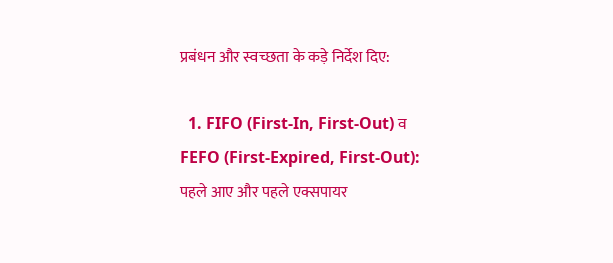प्रबंधन और स्वच्छता के कड़े निर्देश दिए:

  1. FIFO (First-In, First-Out) व FEFO (First-Expired, First-Out): पहले आए और पहले एक्सपायर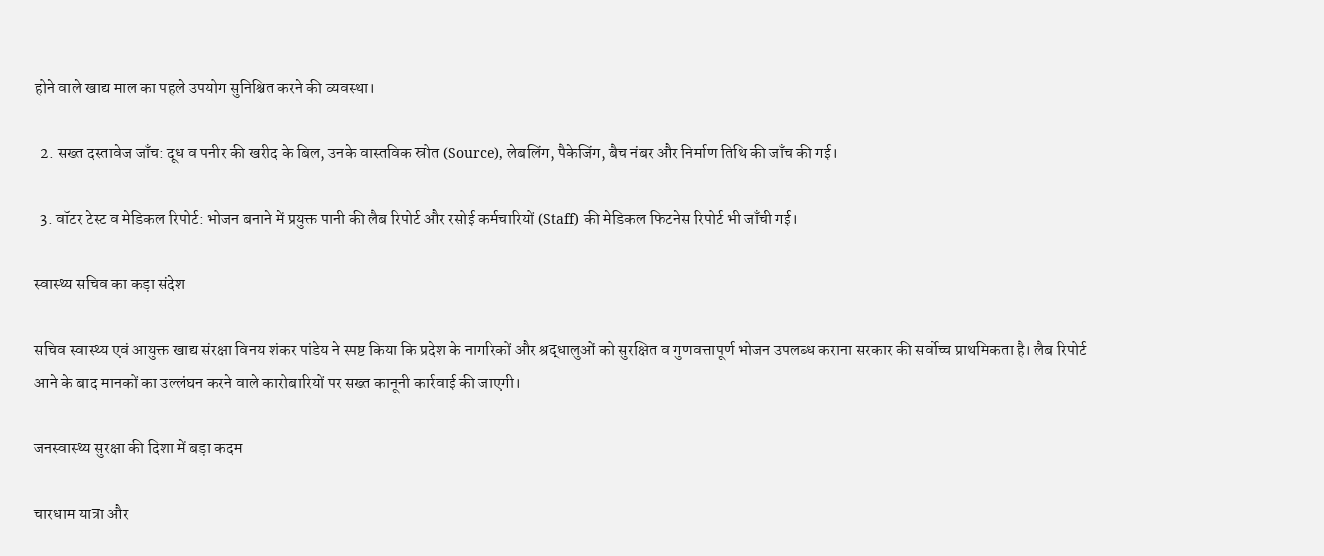होने वाले खाद्य माल का पहले उपयोग सुनिश्चित करने की व्यवस्था।

  2. सख्त दस्तावेज जाँच: दूध व पनीर की खरीद के बिल, उनके वास्तविक स्रोत (Source), लेबलिंग, पैकेजिंग, बैच नंबर और निर्माण तिथि की जाँच की गई।

  3. वॉटर टेस्ट व मेडिकल रिपोर्ट: भोजन बनाने में प्रयुक्त पानी की लैब रिपोर्ट और रसोई कर्मचारियों (Staff) की मेडिकल फिटनेस रिपोर्ट भी जाँची गई।

स्वास्थ्य सचिव का कड़ा संदेश

सचिव स्वास्थ्य एवं आयुक्त खाद्य संरक्षा विनय शंकर पांडेय ने स्पष्ट किया कि प्रदेश के नागरिकों और श्रद्धालुओं को सुरक्षित व गुणवत्तापूर्ण भोजन उपलब्ध कराना सरकार की सर्वोच्च प्राथमिकता है। लैब रिपोर्ट आने के बाद मानकों का उल्लंघन करने वाले कारोबारियों पर सख्त कानूनी कार्रवाई की जाएगी।

जनस्वास्थ्य सुरक्षा की दिशा में बड़ा कदम

चारधाम यात्रा और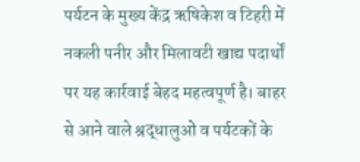पर्यटन के मुख्य केंद्र ऋषिकेश व टिहरी में नकली पनीर और मिलावटी खाद्य पदार्थों पर यह कार्रवाई बेहद महत्वपूर्ण है। बाहर से आने वाले श्रद्धालुओं व पर्यटकों के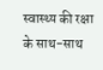स्वास्थ्य की रक्षा के साथ-साथ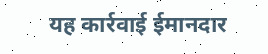यह कार्रवाई ईमानदार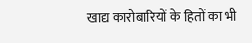खाद्य कारोबारियों के हितों का भी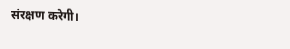संरक्षण करेगी।